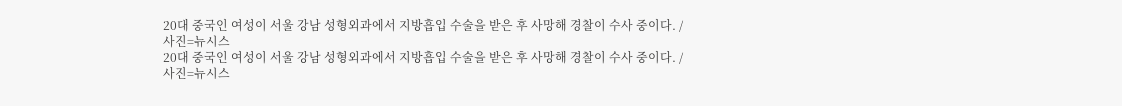20대 중국인 여성이 서울 강남 성형외과에서 지방흡입 수술을 받은 후 사망해 경찰이 수사 중이다. /사진=뉴시스
20대 중국인 여성이 서울 강남 성형외과에서 지방흡입 수술을 받은 후 사망해 경찰이 수사 중이다. /사진=뉴시스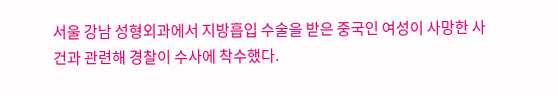서울 강남 성형외과에서 지방흡입 수술을 받은 중국인 여성이 사망한 사건과 관련해 경찰이 수사에 착수했다.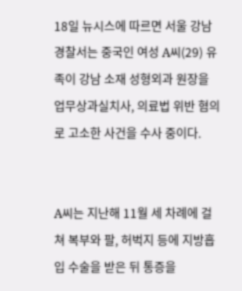18일 뉴시스에 따르면 서울 강남경찰서는 중국인 여성 A씨(29) 유족이 강남 소재 성형외과 원장을 업무상과실치사, 의료법 위반 혐의로 고소한 사건을 수사 중이다.


A씨는 지난해 11월 세 차례에 걸쳐 복부와 팔, 허벅지 등에 지방흡입 수술을 받은 뒤 통증을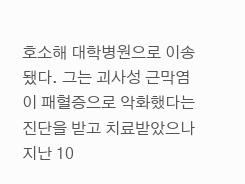호소해 대학병원으로 이송됐다. 그는 괴사성 근막염이 패혈증으로 악화했다는 진단을 받고 치료받았으나 지난 10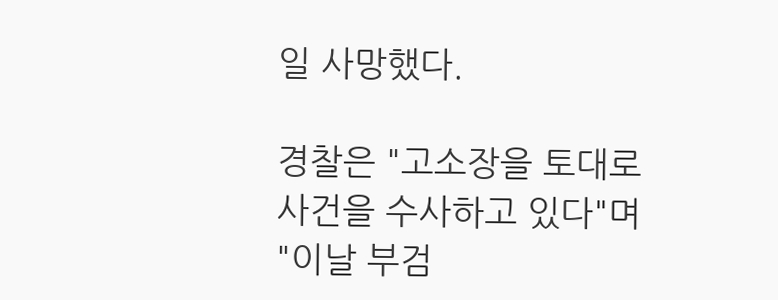일 사망했다.

경찰은 "고소장을 토대로 사건을 수사하고 있다"며 "이날 부검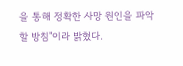을 통해 정확한 사망 원인을 파악할 방침"이라 밝혔다.